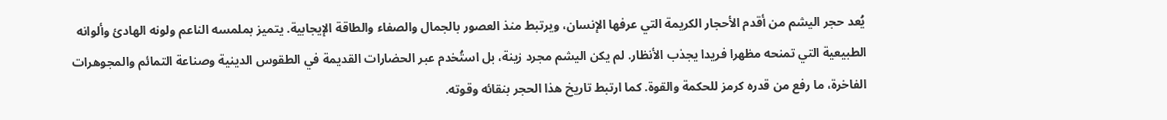يُعد حجر اليشم من أقدم الأحجار الكريمة التي عرفها الإنسان، ويرتبط منذ العصور بالجمال والصفاء والطاقة الإيجابية. يتميز بملمسه الناعم ولونه الهادئ وألوانه الطبيعية التي تمنحه مظهرا فريدا يجذب الأنظار. لم يكن اليشم مجرد زينة، بل استُخدم عبر الحضارات القديمة في الطقوس الدينية وصناعة التمائم والمجوهرات الفاخرة، ما رفع من قدره كرمز للحكمة والقوة. كما ارتبط تاريخ هذا الحجر بنقائه وقوته.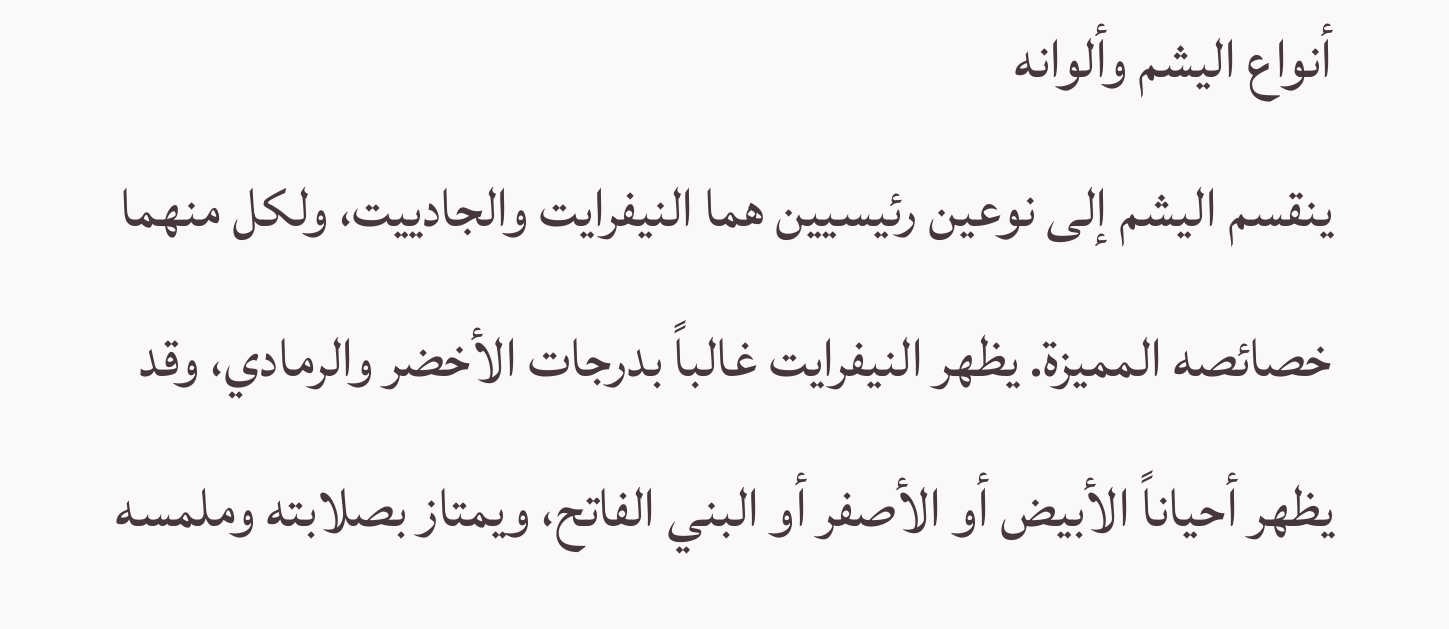أنواع اليشم وألوانه
ينقسم اليشم إلى نوعين رئيسيين هما النيفرايت والجادييت، ولكل منهما خصائصه المميزة. يظهر النيفرايت غالباً بدرجات الأخضر والرمادي، وقد يظهر أحياناً الأبيض أو الأصفر أو البني الفاتح، ويمتاز بصلابته وملمسه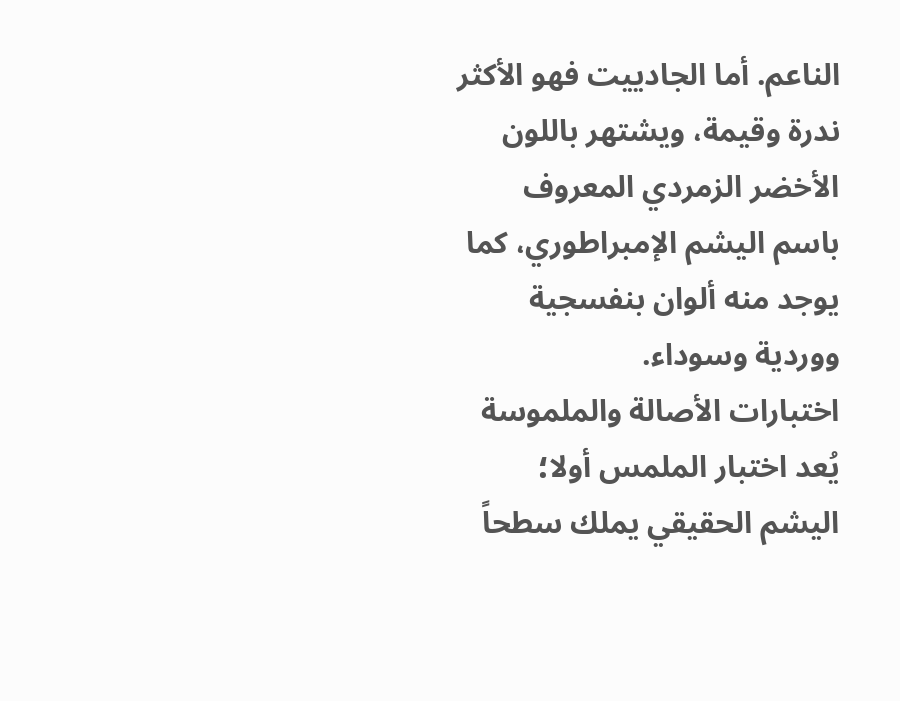الناعم. أما الجادييت فهو الأكثر ندرة وقيمة، ويشتهر باللون الأخضر الزمردي المعروف باسم اليشم الإمبراطوري، كما يوجد منه ألوان بنفسجية ووردية وسوداء.
اختبارات الأصالة والملموسة
يُعد اختبار الملمس أولا؛ اليشم الحقيقي يملك سطحاً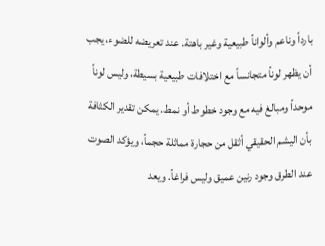بارداً وناعم وألواناً طبيعية وغير باهتة. عند تعريضه للضوء، يجب أن يظهر لوناً متجانساً مع اختلافات طبيعية بسيطة، وليس لوناً موحداً ومبالغ فيه مع وجود خطوط أو نمط. يمكن تقدير الكثافة بأن اليشم الحقيقي أثقل من حجارة مماثلة حجماً، ويؤكد الصوت عند الطرق وجود رنين عميق وليس فراغاً. ويعد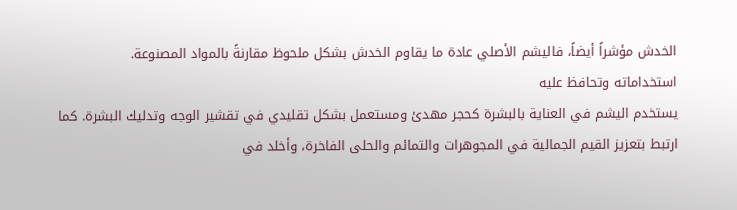الخدش مؤشراً أيضاً، فاليشم الأصلي عادة ما يقاوم الخدش بشكل ملحوظ مقارنةً بالمواد المصنوعة.
استخداماته وتحافظ عليه
يستخدم اليشم في العناية بالبشرة كحجر مهدئ ومستعمل بشكل تقليدي في تقشير الوجه وتدليك البشرة. كما ارتبط بتعزيز القيم الجمالية في المجوهرات والتمائم والحلى الفاخرة، وأخلد في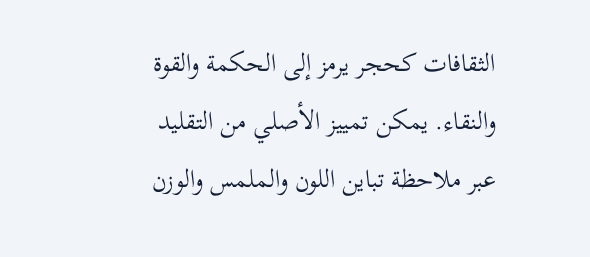الثقافات كحجر يرمز إلى الحكمة والقوة والنقاء. يمكن تمييز الأصلي من التقليد عبر ملاحظة تباين اللون والملمس والوزن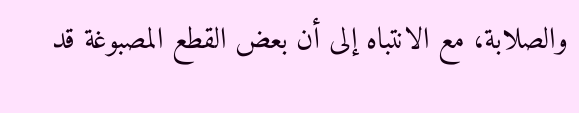والصلابة، مع الانتباه إلى أن بعض القطع المصبوغة قد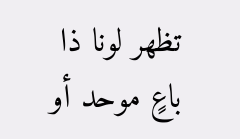تظهر لونا ذا باعٍ موحد أو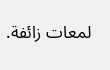لمعات زائفة.